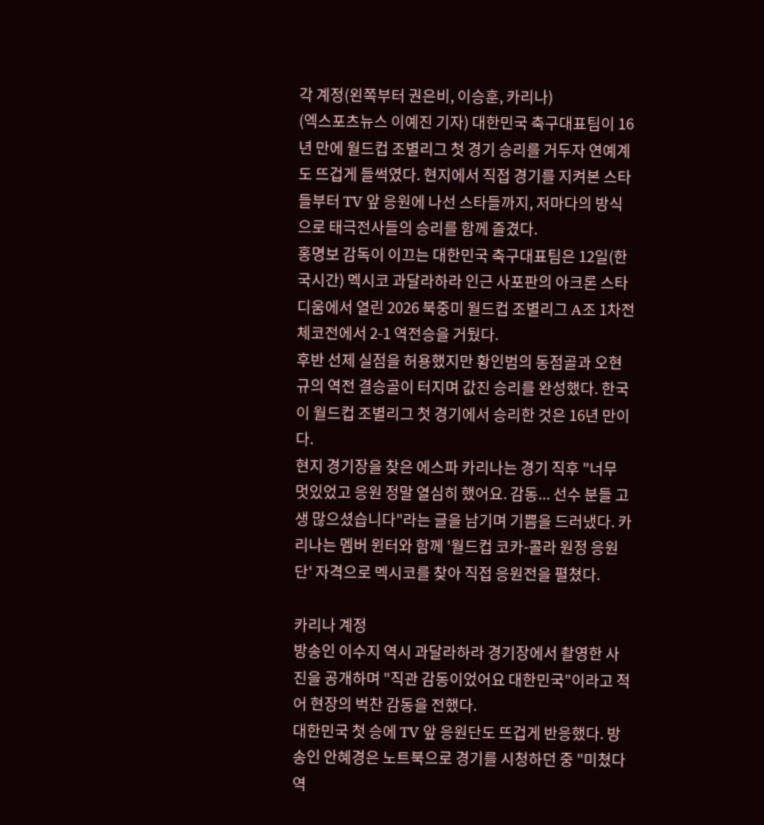각 계정(왼쪽부터 권은비, 이승훈, 카리나)
(엑스포츠뉴스 이예진 기자) 대한민국 축구대표팀이 16년 만에 월드컵 조별리그 첫 경기 승리를 거두자 연예계도 뜨겁게 들썩였다. 현지에서 직접 경기를 지켜본 스타들부터 TV 앞 응원에 나선 스타들까지, 저마다의 방식으로 태극전사들의 승리를 함께 즐겼다.
홍명보 감독이 이끄는 대한민국 축구대표팀은 12일(한국시간) 멕시코 과달라하라 인근 사포판의 아크론 스타디움에서 열린 2026 북중미 월드컵 조별리그 A조 1차전 체코전에서 2-1 역전승을 거뒀다.
후반 선제 실점을 허용했지만 황인범의 동점골과 오현규의 역전 결승골이 터지며 값진 승리를 완성했다. 한국이 월드컵 조별리그 첫 경기에서 승리한 것은 16년 만이다.
현지 경기장을 찾은 에스파 카리나는 경기 직후 "너무 멋있었고 응원 정말 열심히 했어요. 감동... 선수 분들 고생 많으셨습니다"라는 글을 남기며 기쁨을 드러냈다. 카리나는 멤버 윈터와 함께 '월드컵 코카-콜라 원정 응원단' 자격으로 멕시코를 찾아 직접 응원전을 펼쳤다.

카리나 계정
방송인 이수지 역시 과달라하라 경기장에서 촬영한 사진을 공개하며 "직관 감동이었어요 대한민국"이라고 적어 현장의 벅찬 감동을 전했다.
대한민국 첫 승에 TV 앞 응원단도 뜨겁게 반응했다. 방송인 안혜경은 노트북으로 경기를 시청하던 중 "미쳤다 역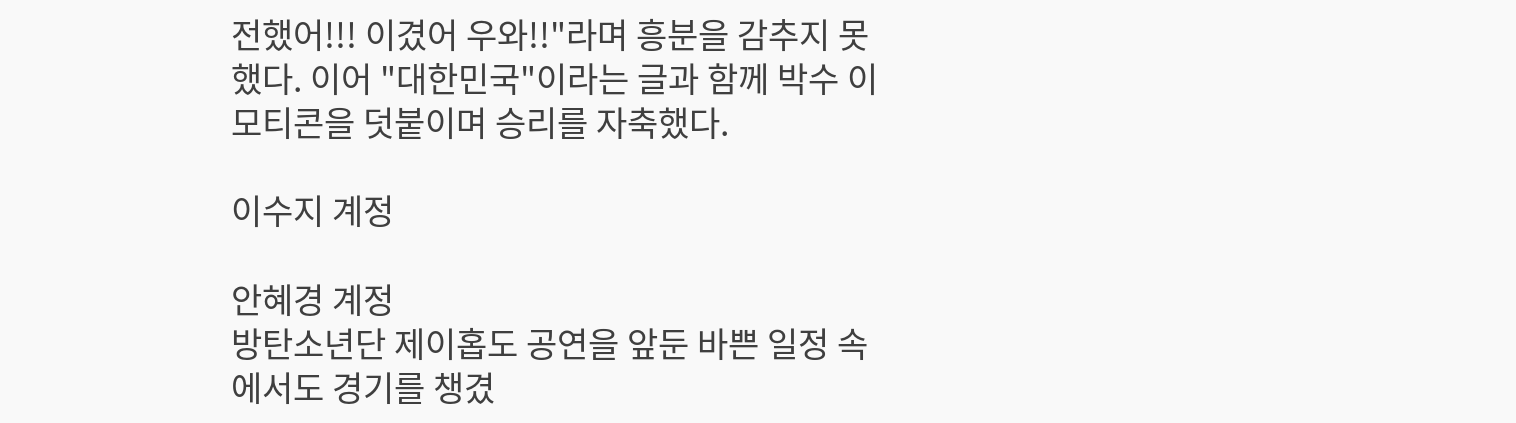전했어!!! 이겼어 우와!!"라며 흥분을 감추지 못했다. 이어 "대한민국"이라는 글과 함께 박수 이모티콘을 덧붙이며 승리를 자축했다.

이수지 계정

안혜경 계정
방탄소년단 제이홉도 공연을 앞둔 바쁜 일정 속에서도 경기를 챙겼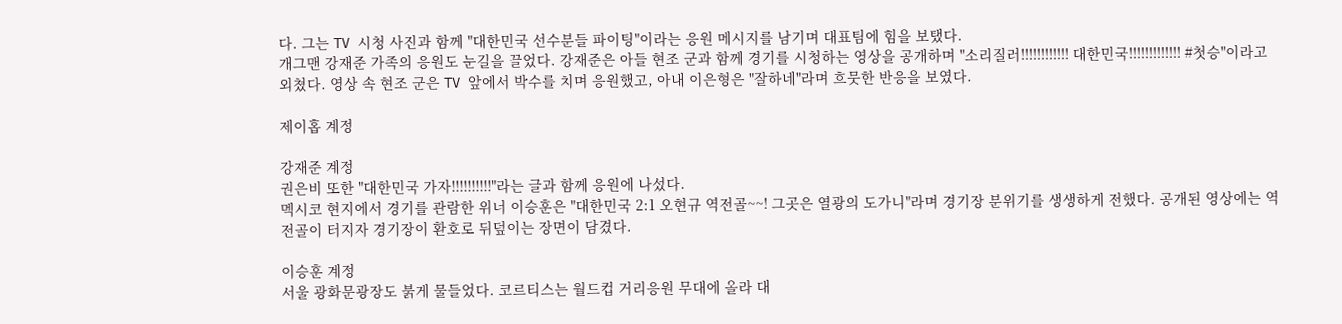다. 그는 TV 시청 사진과 함께 "대한민국 선수분들 파이팅"이라는 응원 메시지를 남기며 대표팀에 힘을 보탰다.
개그맨 강재준 가족의 응원도 눈길을 끌었다. 강재준은 아들 현조 군과 함께 경기를 시청하는 영상을 공개하며 "소리질러!!!!!!!!!!!! 대한민국!!!!!!!!!!!!! #첫승"이라고 외쳤다. 영상 속 현조 군은 TV 앞에서 박수를 치며 응원했고, 아내 이은형은 "잘하네"라며 흐뭇한 반응을 보였다.

제이홉 계정

강재준 계정
권은비 또한 "대한민국 가자!!!!!!!!!!"라는 글과 함께 응원에 나섰다.
멕시코 현지에서 경기를 관람한 위너 이승훈은 "대한민국 2:1 오현규 역전골~~! 그곳은 열광의 도가니"라며 경기장 분위기를 생생하게 전했다. 공개된 영상에는 역전골이 터지자 경기장이 환호로 뒤덮이는 장면이 담겼다.

이승훈 계정
서울 광화문광장도 붉게 물들었다. 코르티스는 월드컵 거리응원 무대에 올라 대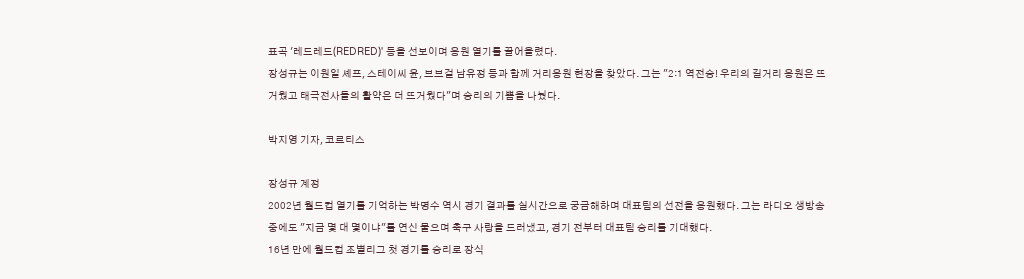표곡 '레드레드(REDRED)' 등을 선보이며 응원 열기를 끌어올렸다.
장성규는 이원일 셰프, 스테이씨 윤, 브브걸 남유정 등과 함께 거리응원 현장을 찾았다. 그는 "2:1 역전승! 우리의 길거리 응원은 뜨거웠고 태극전사들의 활약은 더 뜨거웠다"며 승리의 기쁨을 나눴다.

박지영 기자, 코르티스

장성규 계정
2002년 월드컵 열기를 기억하는 박명수 역시 경기 결과를 실시간으로 궁금해하며 대표팀의 선전을 응원했다. 그는 라디오 생방송 중에도 "지금 몇 대 몇이냐"를 연신 물으며 축구 사랑을 드러냈고, 경기 전부터 대표팀 승리를 기대했다.
16년 만에 월드컵 조별리그 첫 경기를 승리로 장식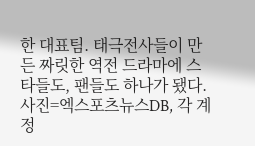한 대표팀. 태극전사들이 만든 짜릿한 역전 드라마에 스타들도, 팬들도 하나가 됐다.
사진=엑스포츠뉴스DB, 각 계정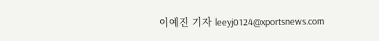이예진 기자 leeyj0124@xportsnews.com